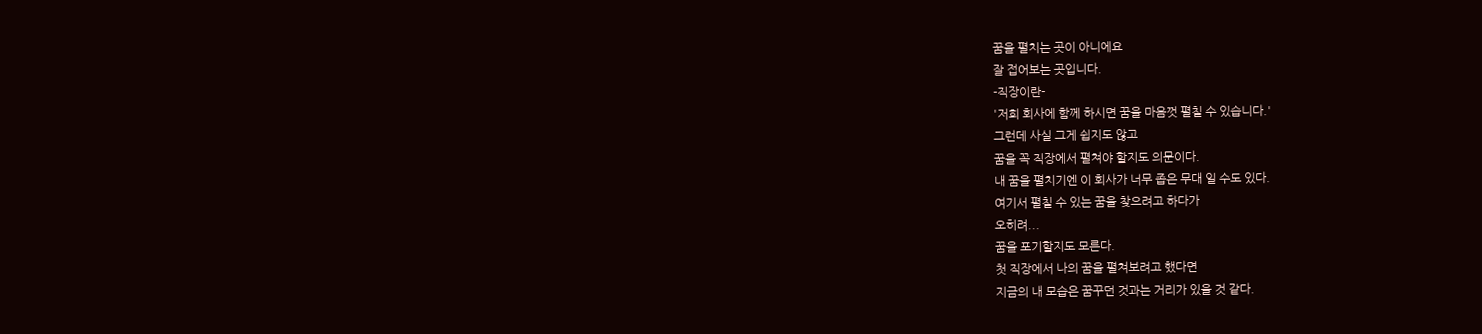꿈을 펼치는 곳이 아니에요
잘 접어보는 곳입니다.
-직장이란-
'저희 회사에 함께 하시면 꿈을 마음껏 펼칠 수 있습니다.'
그런데 사실 그게 쉽지도 않고
꿈을 꼭 직장에서 펼쳐야 할지도 의문이다.
내 꿈을 펼치기엔 이 회사가 너무 좁은 무대 일 수도 있다.
여기서 펼칠 수 있는 꿈을 찾으려고 하다가
오히려...
꿈을 포기할지도 모른다.
첫 직장에서 나의 꿈을 펼쳐보려고 했다면
지금의 내 모습은 꿈꾸던 것과는 거리가 있을 것 같다.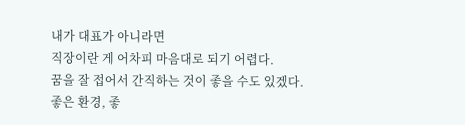내가 대표가 아니라면
직장이란 게 어차피 마음대로 되기 어렵다.
꿈을 잘 접어서 간직하는 것이 좋을 수도 있겠다.
좋은 환경, 좋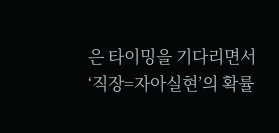은 타이밍을 기다리면서
‘직장=자아실현’의 확률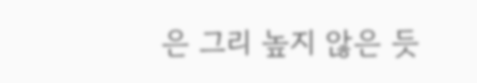은 그리 높지 않은 듯